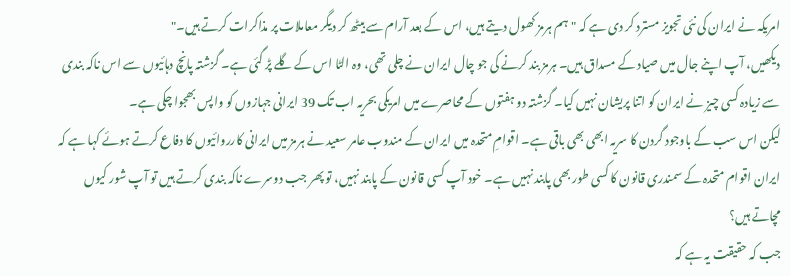امریکہ نے ایران کی نئی تجویز مسترد کر دی ہے کہ "ہم ہرمز کھول دیتے ہیں، اس کے بعد آرام سے بیٹھ کر دیگر معاملات پر مذاکرات کرتے ہیں۔"
دیکھیں، آپ اپنے جال میں صیاد کے مسداق ہیں۔ ہرمز بند کرنے کی جو چال ایران نے چلی تھی، وہ الٹا اس کے گلے پڑ گئی ہے۔ گزشتہ پانچ دہائیوں سے اس ناکہ بندی سے زیادہ کسی چیز نے ایران کو اتنا پریشان نہیں کیا۔ گزشتہ دو ہفتوں کے محاصرے میں امریکی بحریہ اب تک 39 ایرانی جہازوں کو واپس بھجوا چکی ہے۔
لیکن اس سب کے باوجود گردن کا سریہ ابھی بھی باقی ہے۔ اقوامِ متحدہ میں ایران کے مندوب عامر سعید نے ہرمز میں ایرانی کارروائیوں کا دفاع کرتے ہوئے کہا ہے کہ ایران اقوام متحدہ کے سمندری قانون کا کسی طور بھی پابند نہیں ہے۔ خود آپ کسی قانون کے پابند نہیں، تو پھر جب دوسرے ناکہ بندی کرتے ہیں تو آپ شور کیوں مچاتے ہیں؟
جب کہ حقیقت یہ ہے کہ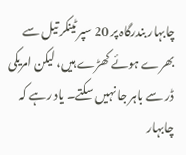چابہار بندرگاہ پر 20 سپر ٹینکر تیل سے بھرے ہوئے کھڑے ہیں، لیکن امریکی ڈر سے باہر جا نہیں سکتے۔ یاد رہے کہ چابہار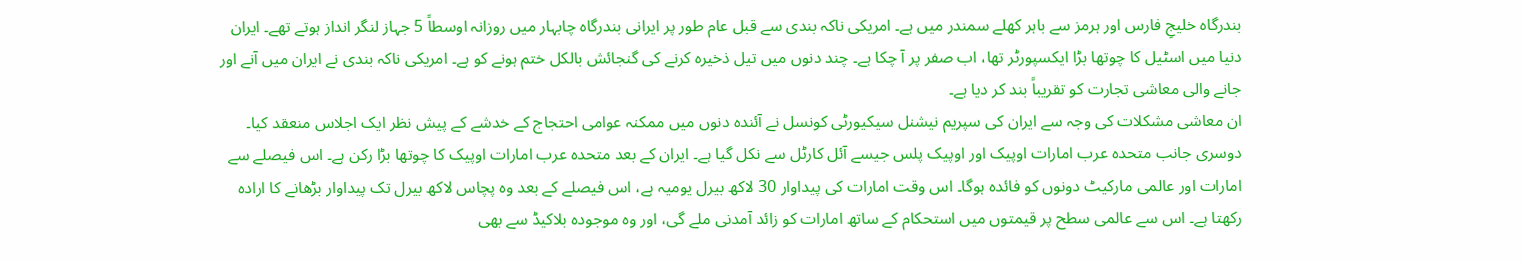بندرگاہ خلیجِ فارس اور ہرمز سے باہر کھلے سمندر میں ہے۔ امریکی ناکہ بندی سے قبل عام طور پر ایرانی بندرگاہ چابہار میں روزانہ اوسطاً 5 جہاز لنگر انداز ہوتے تھے۔ ایران دنیا میں اسٹیل کا چوتھا بڑا ایکسپورٹر تھا، اب صفر پر آ چکا ہے۔ چند دنوں میں تیل ذخیرہ کرنے کی گنجائش بالکل ختم ہونے کو ہے۔ امریکی ناکہ بندی نے ایران میں آنے اور جانے والی معاشی تجارت کو تقریباً بند کر دیا ہے۔
ان معاشی مشکلات کی وجہ سے ایران کی سپریم نیشنل سیکیورٹی کونسل نے آئندہ دنوں میں ممکنہ عوامی احتجاج کے خدشے کے پیش نظر ایک اجلاس منعقد کیا۔
دوسری جانب متحدہ عرب امارات اوپیک اور اوپیک پلس جیسے آئل کارٹل سے نکل گیا ہے۔ ایران کے بعد متحدہ عرب امارات اوپیک کا چوتھا بڑا رکن ہے۔ اس فیصلے سے امارات اور عالمی مارکیٹ دونوں کو فائدہ ہوگا۔ اس وقت امارات کی پیداوار 30 لاکھ بیرل یومیہ ہے، اس فیصلے کے بعد وہ پچاس لاکھ بیرل تک پیداوار بڑھانے کا ارادہ رکھتا ہے۔ اس سے عالمی سطح پر قیمتوں میں استحکام کے ساتھ امارات کو زائد آمدنی ملے گی، اور وہ موجودہ بلاکیڈ سے بھی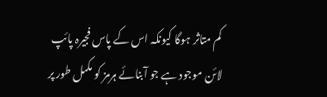کم متاثر ہوگا کیونکہ اس کے پاس فجیرہ پائپ لائن موجود ہے جو آبنائے ہرمز کو مکمل طور پر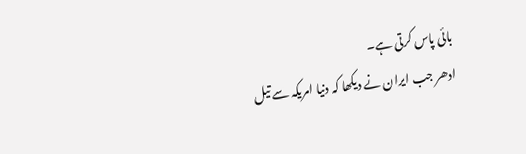بائی پاس کرتی ہے۔
ادھر جب ایران نے دیکھا کہ دنیا امریکہ سے تیل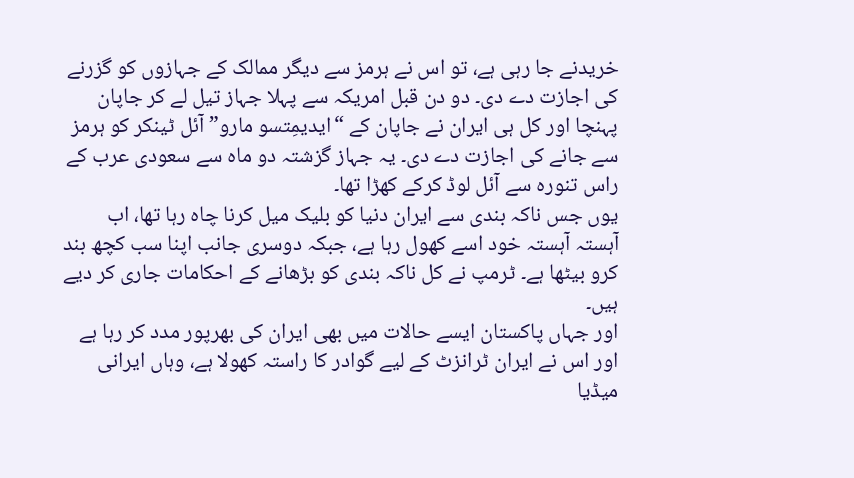خریدنے جا رہی ہے، تو اس نے ہرمز سے دیگر ممالک کے جہازوں کو گزرنے کی اجازت دے دی۔ دو دن قبل امریکہ سے پہلا جہاز تیل لے کر جاپان پہنچا اور کل ہی ایران نے جاپان کے “ایدیمِتسو مارو” آئل ٹینکر کو ہرمز سے جانے کی اجازت دے دی۔ یہ جہاز گزشتہ دو ماہ سے سعودی عرب کے راس تنورہ سے آئل لوڈ کرکے کھڑا تھا۔
یوں جس ناکہ بندی سے ایران دنیا کو بلیک میل کرنا چاہ رہا تھا، اب آہستہ آہستہ خود اسے کھول رہا ہے، جبکہ دوسری جانب اپنا سب کچھ بند کرو بیٹھا ہے۔ ٹرمپ نے کل ناکہ بندی کو بڑھانے کے احکامات جاری کر دیے ہیں۔
اور جہاں پاکستان ایسے حالات میں بھی ایران کی بھرپور مدد کر رہا ہے اور اس نے ایران ٹرانزٹ کے لیے گوادر کا راستہ کھولا ہے، وہاں ایرانی میڈیا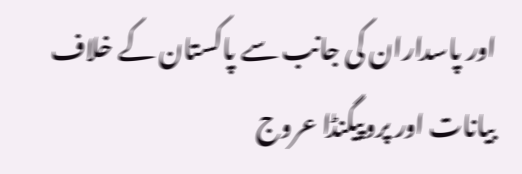اور پاسداران کی جانب سے پاکستان کے خلاف بیانات اور پروپیگنڈا عروج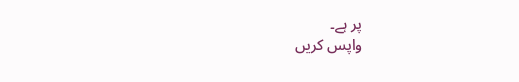پر ہے۔
واپس کریں